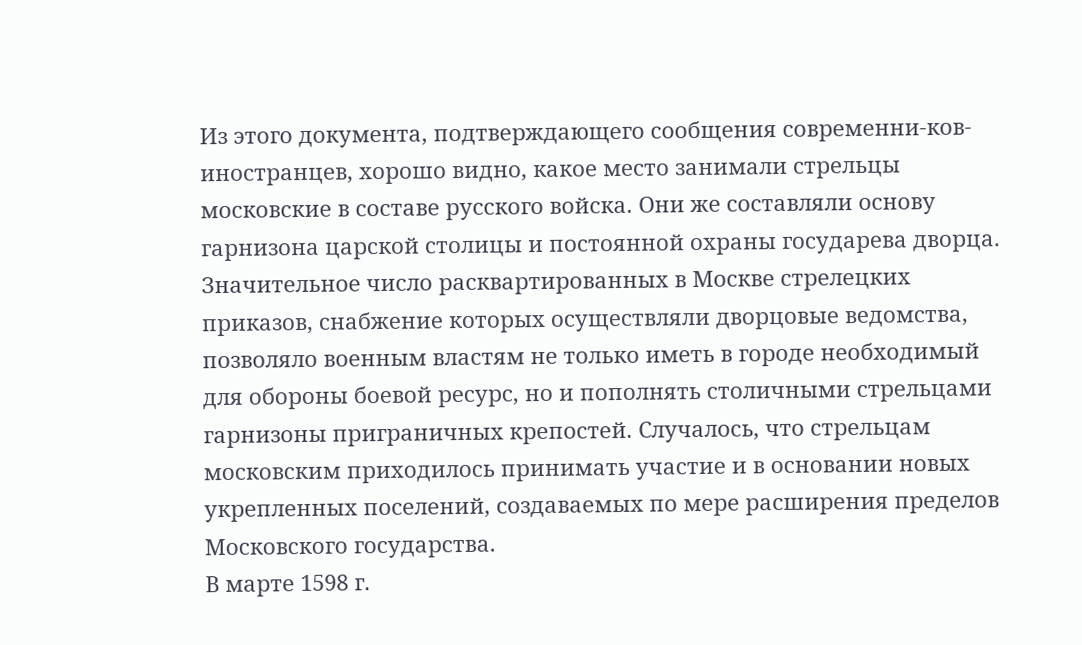Из этого документа, подтверждающего сообщения современни-ков-иностранцев, хорошо видно, какое место занимали стрельцы московские в составе русского войска. Они же составляли основу гарнизона царской столицы и постоянной охраны государева дворца. Значительное число расквартированных в Москве стрелецких приказов, снабжение которых осуществляли дворцовые ведомства, позволяло военным властям не только иметь в городе необходимый для обороны боевой ресурс, но и пополнять столичными стрельцами гарнизоны приграничных крепостей. Случалось, что стрельцам московским приходилось принимать участие и в основании новых укрепленных поселений, создаваемых по мере расширения пределов Московского государства.
В марте 1598 г.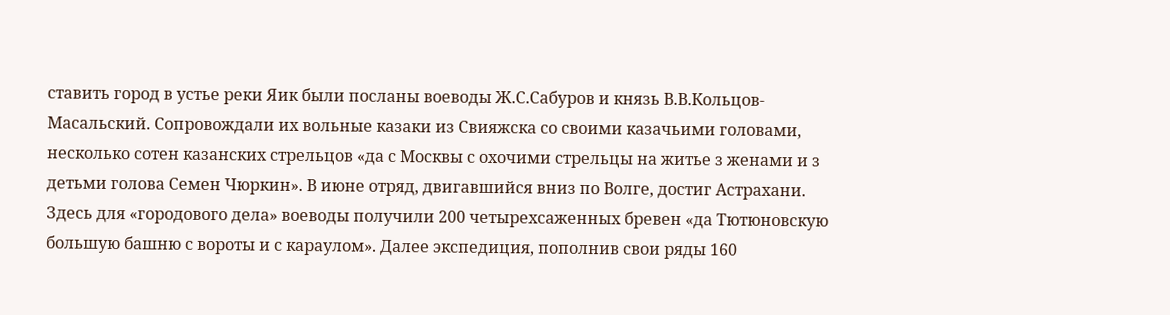ставить город в устье реки Яик были посланы воеводы Ж.С.Сабуров и князь В.В.Кольцов-Масальский. Сопровождали их вольные казаки из Свияжска со своими казачьими головами, несколько сотен казанских стрельцов «да с Москвы с охочими стрельцы на житье з женами и з детьми голова Семен Чюркин». В июне отряд, двигавшийся вниз по Волге, достиг Астрахани. Здесь для «городового дела» воеводы получили 200 четырехсаженных бревен «да Тютюновскую большую башню с вороты и с караулом». Далее экспедиция, пополнив свои ряды 160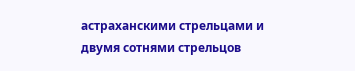астраханскими стрельцами и двумя сотнями стрельцов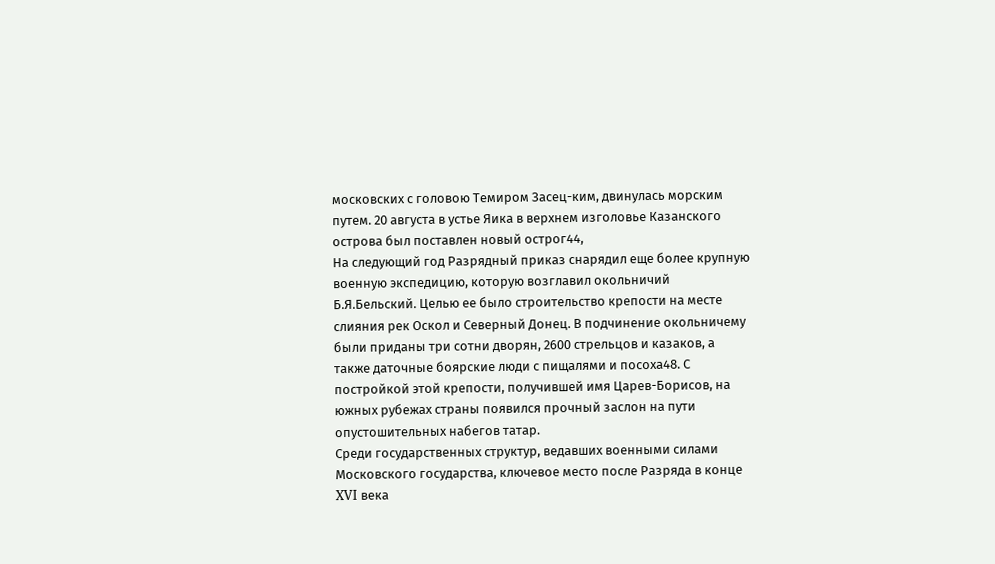московских с головою Темиром Засец-ким, двинулась морским путем. 20 августа в устье Яика в верхнем изголовье Казанского острова был поставлен новый острог44,
На следующий год Разрядный приказ снарядил еще более крупную военную экспедицию, которую возглавил окольничий Б.Я.Бельский. Целью ее было строительство крепости на месте слияния рек Оскол и Северный Донец. В подчинение окольничему были приданы три сотни дворян, 2600 стрельцов и казаков, а также даточные боярские люди с пищалями и посоха48. С постройкой этой крепости, получившей имя Царев-Борисов, на южных рубежах страны появился прочный заслон на пути опустошительных набегов татар.
Среди государственных структур, ведавших военными силами Московского государства, ключевое место после Разряда в конце XVI века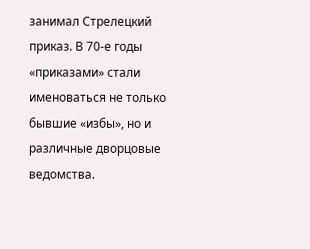занимал Стрелецкий приказ. В 70-е годы «приказами» стали именоваться не только бывшие «избы», но и различные дворцовые ведомства.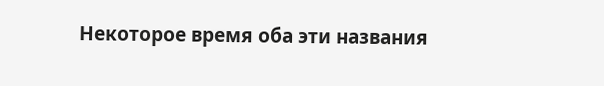Некоторое время оба эти названия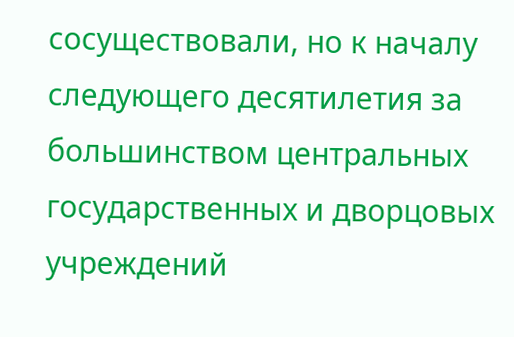сосуществовали, но к началу следующего десятилетия за большинством центральных государственных и дворцовых учреждений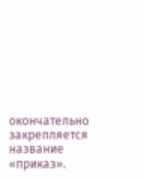окончательно закрепляется название «приказ».